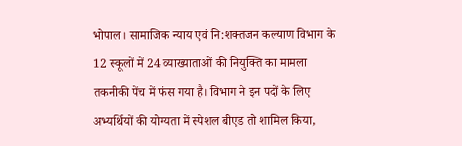भोपाल। सामाजिक न्याय एवं नि:शक्तजन कल्याण विभाग के 12 स्कूलों में 24 व्याख्याताओं की नियुक्ति का मामला तकनीकी पेंच में फंस गया है। विभाग ने इन पदों के लिए अभ्यर्थियों की योग्यता में स्पेशल बीएड तो शामिल किया,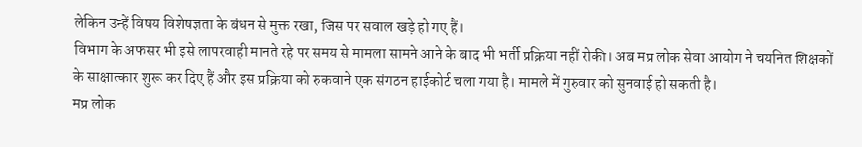लेकिन उन्हें विषय विशेषज्ञता के बंधन से मुक्त रखा, जिस पर सवाल खड़े हो गए हैं।
विभाग के अफसर भी इसे लापरवाही मानते रहे पर समय से मामला सामने आने के बाद भी भर्ती प्रक्रिया नहीं रोकी। अब मप्र लोक सेवा आयोग ने चयनित शिक्षकों के साक्षात्कार शुरू कर दिए हैं और इस प्रक्रिया को रुकवाने एक संगठन हाईकोर्ट चला गया है। मामले में गुरुवार को सुनवाई हो सकती है।
मप्र लोक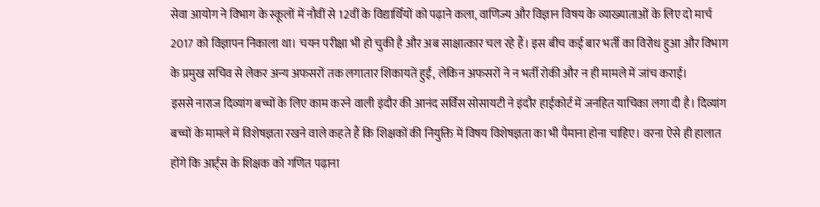सेवा आयोग ने विभाग के स्कूलों में नौवीं से 12वीं के विद्यार्थियों को पढ़ाने कला, वाणिज्य और विज्ञान विषय के व्याख्याताओं के लिए दो मार्च 2017 को विज्ञापन निकाला था। चयन परीक्षा भी हो चुकी है और अब साक्षात्कार चल रहे हैं। इस बीच कई बार भर्ती का विरोध हुआ और विभाग के प्रमुख सचिव से लेकर अन्य अफसरों तक लगातार शिकायतें हुईं, लेकिन अफसरों ने न भर्ती रोकी और न ही मामले में जांच कराई।
इससे नाराज दिव्यांग बच्चों के लिए काम करने वाली इंदौर की आनंद सर्विस सोसायटी ने इंदौर हाईकोर्ट में जनहित याचिका लगा दी है। दिव्यांग बच्चों के मामले में विशेषज्ञता रखने वाले कहते हैं कि शिक्षकों की नियुक्ति में विषय विशेषज्ञता का भी पैमाना होना चाहिए। वरना ऐसे ही हालात होंगे कि आर्ट्स के शिक्षक को गणित पढ़ाना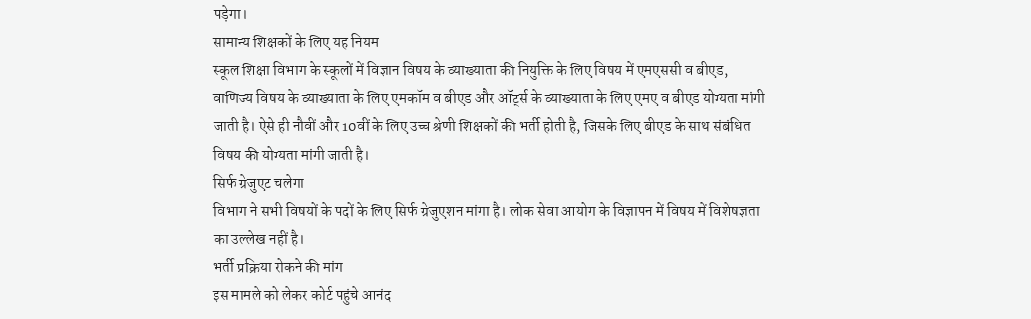पड़ेगा।
सामान्य शिक्षकों के लिए यह नियम
स्कूल शिक्षा विभाग के स्कूलों में विज्ञान विषय के व्याख्याता की नियुक्ति के लिए विषय में एमएससी व बीएड, वाणिज्य विषय के व्याख्याता के लिए एमकॉम व बीएड और ऑर्ट्स के व्याख्याता के लिए एमए व बीएड योग्यता मांगी जाती है। ऐसे ही नौवीं और 10वीं के लिए उच्च श्रेणी शिक्षकों की भर्ती होती है, जिसके लिए बीएड के साथ संबंधित विषय की योग्यता मांगी जाती है।
सिर्फ ग्रेजुएट चलेगा
विभाग ने सभी विषयों के पदों के लिए सिर्फ ग्रेजुएशन मांगा है। लोक सेवा आयोग के विज्ञापन में विषय में विशेषज्ञता का उल्लेख नहीं है।
भर्ती प्रक्रिया रोकने की मांग
इस मामले को लेकर कोर्ट पहुंचे आनंद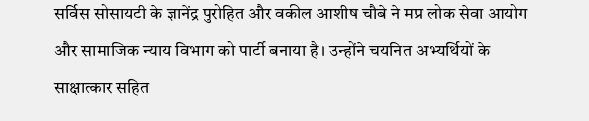सर्विस सोसायटी के ज्ञानेंद्र पुरोहित और वकील आशीष चौबे ने मप्र लोक सेवा आयोग और सामाजिक न्याय विभाग को पार्टी बनाया है। उन्होंने चयनित अभ्यर्थियों के साक्षात्कार सहित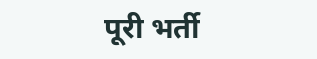पूरी भर्ती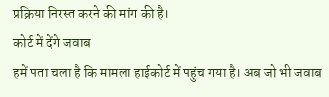प्रक्रिया निरस्त करने की मांग की है।
कोर्ट में देंगे जवाब
हमें पता चला है कि मामला हाईकोर्ट में पहुंच गया है। अब जो भी जवाब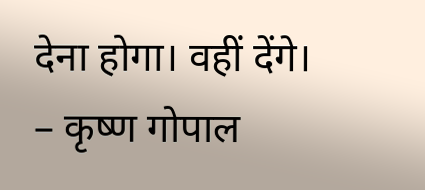देना होगा। वहीं देंगे।
– कृष्ण गोपाल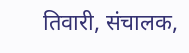तिवारी, संचालक,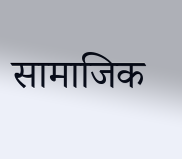सामाजिक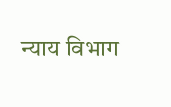न्याय विभाग